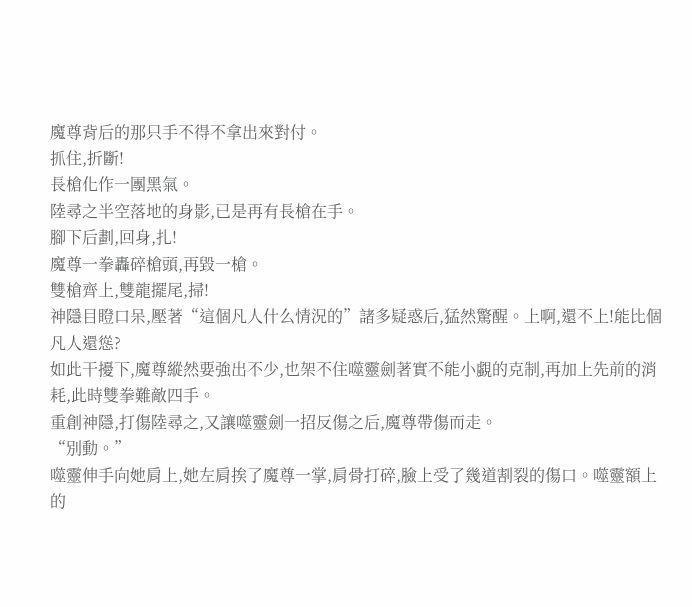魔尊背后的那只手不得不拿出來對付。
抓住,折斷!
長槍化作一團黑氣。
陸尋之半空落地的身影,已是再有長槍在手。
腳下后劃,回身,扎!
魔尊一拳轟碎槍頭,再毀一槍。
雙槍齊上,雙龍擺尾,掃!
神隱目瞪口呆,壓著“這個凡人什么情況的”諸多疑惑后,猛然驚醒。上啊,還不上!能比個凡人還慫?
如此干擾下,魔尊縱然要強出不少,也架不住噬靈劍著實不能小覷的克制,再加上先前的消耗,此時雙拳難敵四手。
重創神隱,打傷陸尋之,又讓噬靈劍一招反傷之后,魔尊帶傷而走。
“別動。”
噬靈伸手向她肩上,她左肩挨了魔尊一掌,肩骨打碎,臉上受了幾道割裂的傷口。噬靈額上的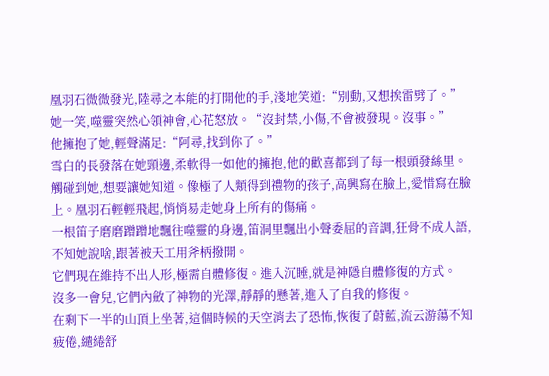凰羽石微微發光,陸尋之本能的打開他的手,淺地笑道:“別動,又想挨雷劈了。”
她一笑,噬靈突然心領神會,心花怒放。“沒封禁,小傷,不會被發現。沒事。”
他擁抱了她,輕聲滿足:“阿尋,找到你了。”
雪白的長發落在她頸邊,柔軟得一如他的擁抱,他的歡喜都到了每一根頭發絲里。觸碰到她,想要讓她知道。像極了人類得到禮物的孩子,高興寫在臉上,愛惜寫在臉上。凰羽石輕輕飛起,悄悄易走她身上所有的傷痛。
一根笛子磨磨蹭蹭地飄往噬靈的身邊,笛洞里飄出小聲委屈的音調,狂骨不成人語,不知她說啥,跟著被天工用斧柄撥開。
它們現在維持不出人形,極需自體修復。進入沉睡,就是神隱自體修復的方式。
沒多一會兒,它們內斂了神物的光澤,靜靜的懸著,進入了自我的修復。
在剩下一半的山頂上坐著,這個時候的天空消去了恐怖,恢復了蔚藍,流云游蕩不知疲倦,繾綣舒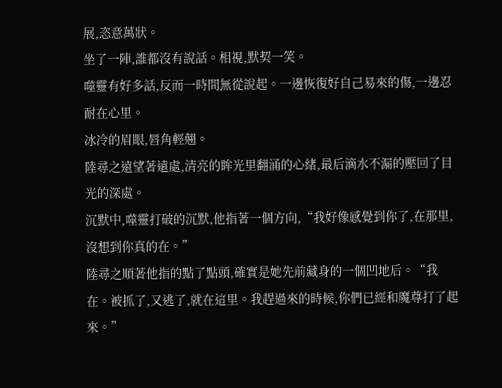展,恣意萬狀。
坐了一陣,誰都沒有說話。相視,默契一笑。
噬靈有好多話,反而一時間無從說起。一邊恢復好自己易來的傷,一邊忍耐在心里。
冰冷的眉眼,唇角輕翹。
陸尋之遠望著遠處,清亮的眸光里翻涌的心緒,最后滴水不漏的壓回了目光的深處。
沉默中,噬靈打破的沉默,他指著一個方向,“我好像感覺到你了,在那里,沒想到你真的在。”
陸尋之順著他指的點了點頭,確實是她先前藏身的一個凹地后。“我在。被抓了,又逃了,就在這里。我趕過來的時候,你們已經和魔尊打了起來。”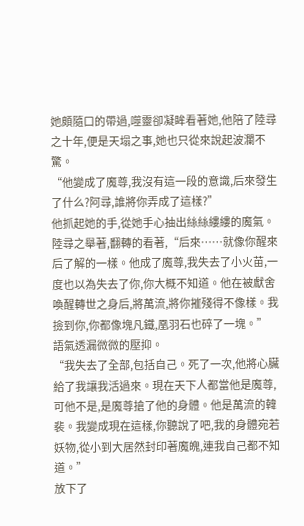她頗隨口的帶過,噬靈卻凝眸看著她,他陪了陸尋之十年,便是天塌之事,她也只從來說起波瀾不驚。
“他變成了魔尊,我沒有這一段的意識,后來發生了什么?阿尋,誰將你弄成了這樣?”
他抓起她的手,從她手心抽出絲絲縷縷的魔氣。
陸尋之舉著,翻轉的看著,“后來……就像你醒來后了解的一樣。他成了魔尊,我失去了小火苗,一度也以為失去了你,你大概不知道。他在被獻舍喚醒轉世之身后,將萬流,將你摧殘得不像樣。我撿到你,你都像塊凡鐵,凰羽石也碎了一塊。”
語氣透漏微微的壓抑。
“我失去了全部,包括自己。死了一次,他將心臟給了我讓我活過來。現在天下人都當他是魔尊,可他不是,是魔尊搶了他的身體。他是萬流的韓裴。我變成現在這樣,你聽說了吧,我的身體宛若妖物,從小到大居然封印著魔魄,連我自己都不知道。”
放下了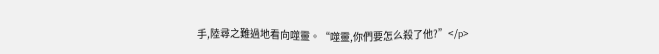手,陸尋之難過地看向噬靈。“噬靈,你們要怎么殺了他?”</p>